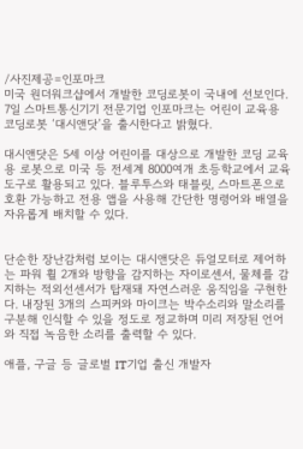/사진제공=인포마크
미국 원더워크샵에서 개발한 코딩로봇이 국내에 선보인다.
7일 스마트통신기기 전문기업 인포마크는 어린이 교육용 코딩로봇 ‘대시앤닷’을 출시한다고 밝혔다.

대시앤닷은 5세 이상 어린이를 대상으로 개발한 코딩 교육용 로봇으로 미국 등 전세계 8000여개 초등학교에서 교육도구로 활용되고 있다. 블루투스와 태블릿, 스마트폰으로 호환 가능하고 전용 앱을 사용해 간단한 명령어와 배열을 자유롭게 배치할 수 있다.


단순한 장난감처럼 보이는 대시앤닷은 듀얼모터로 제어하는 파워 휠 2개와 방향을 감지하는 자이로센서, 물체를 감지하는 적외선센서가 탑재돼 자연스러운 움직임을 구현한다. 내장된 3개의 스피커와 마이크는 박수소리와 말소리를 구분해 인식할 수 있을 정도로 정교하며 미리 저장된 언어와 직접 녹음한 소리를 출력할 수 있다.

애플, 구글 등 글로벌 IT기업 출신 개발자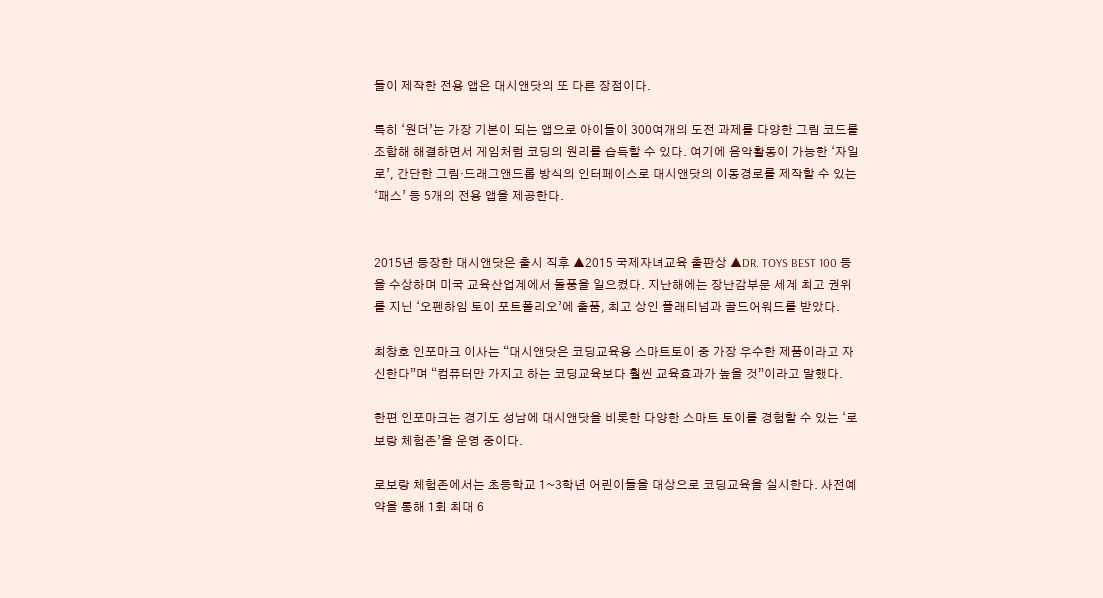들이 제작한 전용 앱은 대시앤닷의 또 다른 장점이다.

특히 ‘원더’는 가장 기본이 되는 앱으로 아이들이 300여개의 도전 과제를 다양한 그림 코드를 조합해 해결하면서 게임처럼 코딩의 원리를 습득할 수 있다. 여기에 음악활동이 가능한 ‘자일로’, 간단한 그림·드래그앤드롭 방식의 인터페이스로 대시앤닷의 이동경로를 제작할 수 있는 ‘패스’ 등 5개의 전용 앱을 제공한다.


2015년 등장한 대시앤닷은 출시 직후 ▲2015 국제자녀교육 출판상 ▲DR. TOYS BEST 100 등을 수상하며 미국 교육산업계에서 돌풍을 일으켰다. 지난해에는 장난감부문 세계 최고 권위를 지닌 ‘오펜하임 토이 포트폴리오’에 출품, 최고 상인 플래티넘과 골드어워드를 받았다.

최창호 인포마크 이사는 “대시앤닷은 코딩교육용 스마트토이 중 가장 우수한 제품이라고 자신한다”며 “컴퓨터만 가지고 하는 코딩교육보다 훨씬 교육효과가 높을 것”이라고 말했다.

한편 인포마크는 경기도 성남에 대시앤닷을 비롯한 다양한 스마트 토이를 경험할 수 있는 ‘로보랑 체험존’을 운영 중이다.

로보랑 체험존에서는 초등학교 1~3학년 어린이들을 대상으로 코딩교육을 실시한다. 사전예약을 통해 1회 최대 6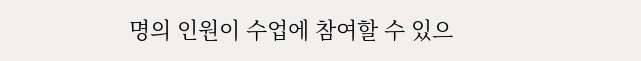명의 인원이 수업에 참여할 수 있으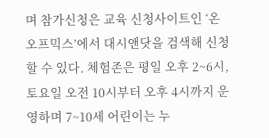며 참가신청은 교육 신청사이트인 ‘온오프믹스’에서 대시앤닷을 검색해 신청할 수 있다. 체험존은 평일 오후 2~6시, 토요일 오전 10시부터 오후 4시까지 운영하며 7~10세 어린이는 누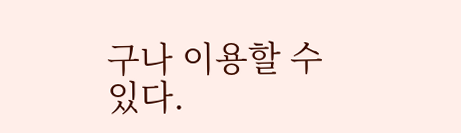구나 이용할 수 있다.